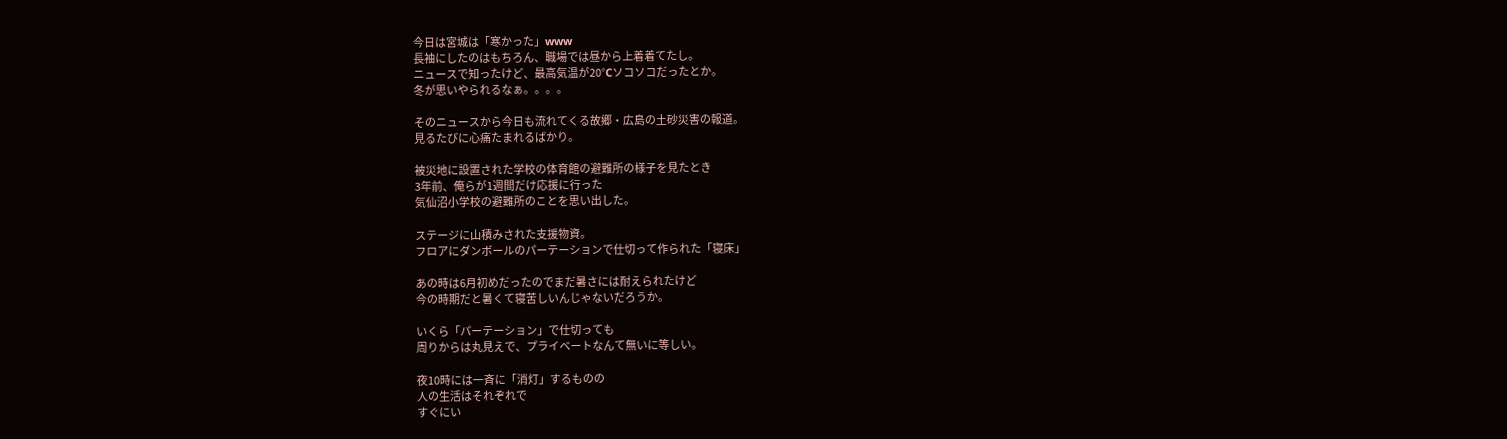今日は宮城は「寒かった」www
長袖にしたのはもちろん、職場では昼から上着着てたし。
ニュースで知ったけど、最高気温が20°Cソコソコだったとか。
冬が思いやられるなぁ。。。。

そのニュースから今日も流れてくる故郷・広島の土砂災害の報道。
見るたびに心痛たまれるばかり。

被災地に設置された学校の体育館の避難所の様子を見たとき
3年前、俺らが1週間だけ応援に行った
気仙沼小学校の避難所のことを思い出した。

ステージに山積みされた支援物資。
フロアにダンボールのパーテーションで仕切って作られた「寝床」

あの時は6月初めだったのでまだ暑さには耐えられたけど
今の時期だと暑くて寝苦しいんじゃないだろうか。

いくら「パーテーション」で仕切っても
周りからは丸見えで、プライベートなんて無いに等しい。

夜10時には一斉に「消灯」するものの
人の生活はそれぞれで
すぐにい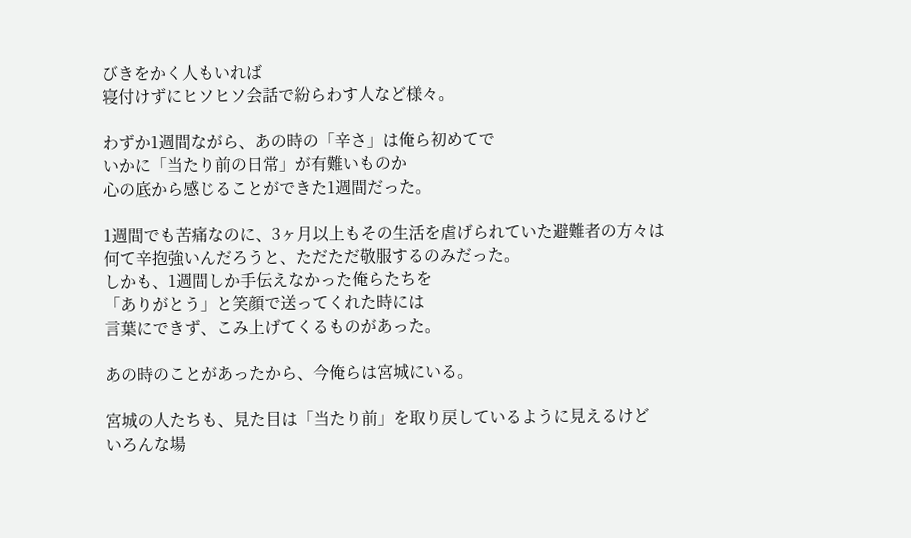びきをかく人もいれば
寝付けずにヒソヒソ会話で紛らわす人など様々。

わずか1週間ながら、あの時の「辛さ」は俺ら初めてで
いかに「当たり前の日常」が有難いものか
心の底から感じることができた1週間だった。

1週間でも苦痛なのに、3ヶ月以上もその生活を虐げられていた避難者の方々は
何て辛抱強いんだろうと、ただただ敬服するのみだった。
しかも、1週間しか手伝えなかった俺らたちを
「ありがとう」と笑顔で送ってくれた時には
言葉にできず、こみ上げてくるものがあった。

あの時のことがあったから、今俺らは宮城にいる。

宮城の人たちも、見た目は「当たり前」を取り戻しているように見えるけど
いろんな場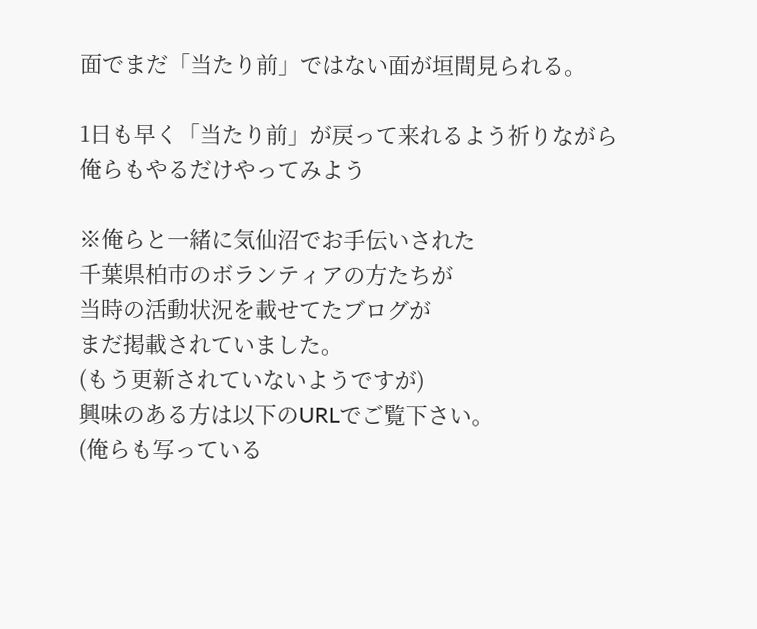面でまだ「当たり前」ではない面が垣間見られる。

1日も早く「当たり前」が戻って来れるよう祈りながら
俺らもやるだけやってみよう

※俺らと一緒に気仙沼でお手伝いされた
千葉県柏市のボランティアの方たちが
当時の活動状況を載せてたブログが
まだ掲載されていました。
(もう更新されていないようですが)
興味のある方は以下のURLでご覧下さい。
(俺らも写っている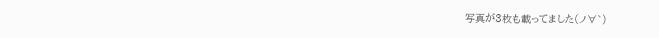写真が3枚も載ってました(ノ∀`)